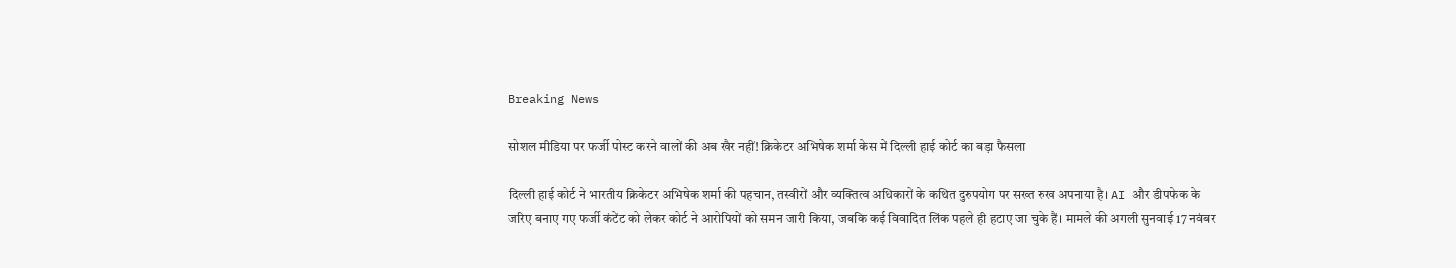Breaking News

सोशल मीडिया पर फर्जी पोस्ट करने वालों की अब खैर नहीं! क्रिकेटर अभिषेक शर्मा केस में दिल्ली हाई कोर्ट का बड़ा फैसला

दिल्ली हाई कोर्ट ने भारतीय क्रिकेटर अभिषेक शर्मा की पहचान, तस्वीरों और व्यक्तित्व अधिकारों के कथित दुरुपयोग पर सख्त रुख अपनाया है। AI और डीपफेक के जरिए बनाए गए फर्जी कंटेंट को लेकर कोर्ट ने आरोपियों को समन जारी किया, जबकि कई विवादित लिंक पहले ही हटाए जा चुके हैं। मामले की अगली सुनवाई 17 नवंबर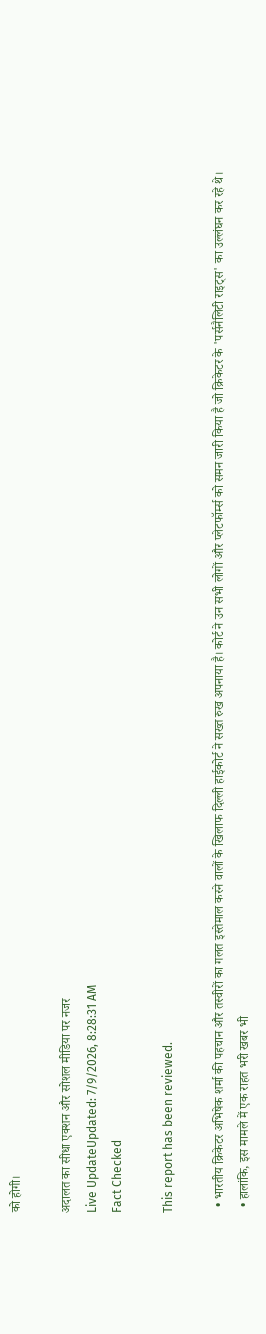को होगी।

अदालत का सीधा एक्शन और सोशल मीडिया पर नजर
Live UpdateUpdated: 7/9/2026, 8:28:31 AM
Fact Checked

This report has been reviewed.

  • भारतीय क्रिकेटर अभिषेक शर्मा की पहचान और तस्वीरों का गलत इस्तेमाल करने वालों के खिलाफ दिल्ली हाईकोर्ट ने सख्त रुख अपनाया है। कोर्ट ने उन सभी लोगों और प्लेटफॉर्म्स को समन जारी किया है जो क्रिकेटर के 'पर्सनैलिटी राइट्स' का उल्लंघन कर रहे थे।
  • हालांकि, इस मामले में एक राहत भरी खबर भी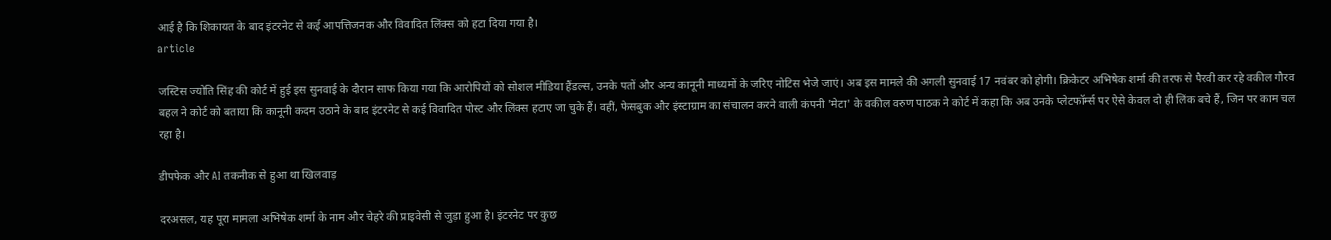आई है कि शिकायत के बाद इंटरनेट से कई आपत्तिजनक और विवादित लिंक्स को हटा दिया गया है।
article

जस्टिस ज्योति सिंह की कोर्ट में हुई इस सुनवाई के दौरान साफ किया गया कि आरोपियों को सोशल मीडिया हैंडल्स, उनके पतों और अन्य कानूनी माध्यमों के जरिए नोटिस भेजे जाएं। अब इस मामले की अगली सुनवाई 17 नवंबर को होगी। क्रिकेटर अभिषेक शर्मा की तरफ से पैरवी कर रहे वकील गौरव बहल ने कोर्ट को बताया कि कानूनी कदम उठाने के बाद इंटरनेट से कई विवादित पोस्ट और लिंक्स हटाए जा चुके हैं। वहीं, फेसबुक और इंस्टाग्राम का संचालन करने वाली कंपनी 'मेटा' के वकील वरुण पाठक ने कोर्ट में कहा कि अब उनके प्लेटफॉर्म्स पर ऐसे केवल दो ही लिंक बचे हैं, जिन पर काम चल रहा है।

डीपफेक और AI तकनीक से हुआ था खिलवाड़

दरअसल, यह पूरा मामला अभिषेक शर्मा के नाम और चेहरे की प्राइवेसी से जुड़ा हुआ है। इंटरनेट पर कुछ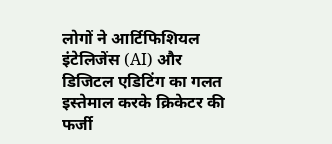लोगों ने आर्टिफिशियल इंटेलिजेंस (AI) और डिजिटल एडिटिंग का गलत इस्तेमाल करके क्रिकेटर की फर्जी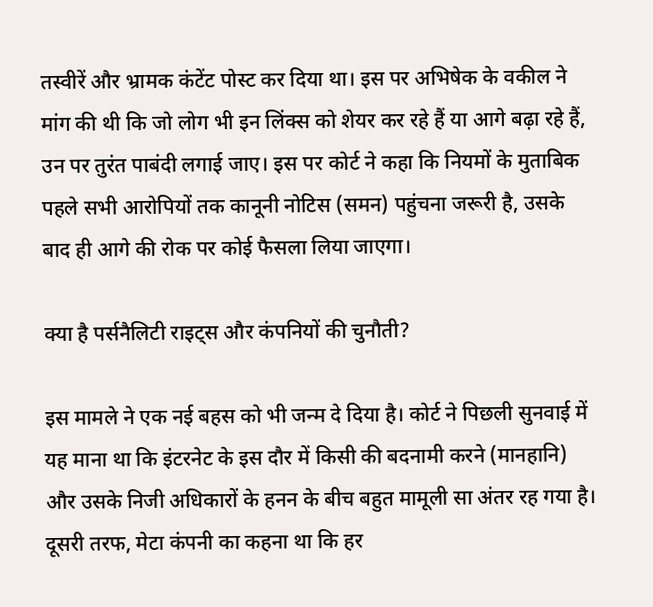तस्वीरें और भ्रामक कंटेंट पोस्ट कर दिया था। इस पर अभिषेक के वकील ने मांग की थी कि जो लोग भी इन लिंक्स को शेयर कर रहे हैं या आगे बढ़ा रहे हैं, उन पर तुरंत पाबंदी लगाई जाए। इस पर कोर्ट ने कहा कि नियमों के मुताबिक पहले सभी आरोपियों तक कानूनी नोटिस (समन) पहुंचना जरूरी है, उसके बाद ही आगे की रोक पर कोई फैसला लिया जाएगा।

क्या है पर्सनैलिटी राइट्स और कंपनियों की चुनौती?

इस मामले ने एक नई बहस को भी जन्म दे दिया है। कोर्ट ने पिछली सुनवाई में यह माना था कि इंटरनेट के इस दौर में किसी की बदनामी करने (मानहानि) और उसके निजी अधिकारों के हनन के बीच बहुत मामूली सा अंतर रह गया है। दूसरी तरफ, मेटा कंपनी का कहना था कि हर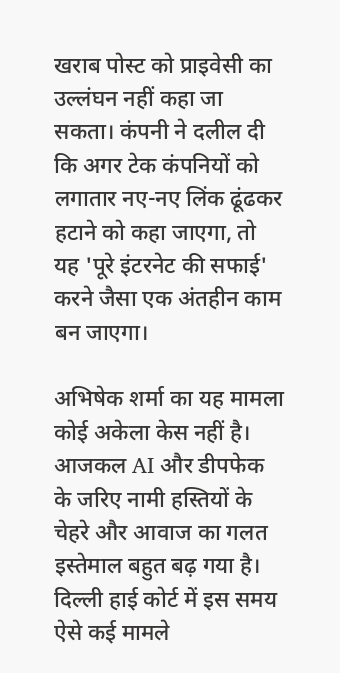खराब पोस्ट को प्राइवेसी का उल्लंघन नहीं कहा जा सकता। कंपनी ने दलील दी कि अगर टेक कंपनियों को लगातार नए-नए लिंक ढूंढकर हटाने को कहा जाएगा, तो यह 'पूरे इंटरनेट की सफाई' करने जैसा एक अंतहीन काम बन जाएगा।

अभिषेक शर्मा का यह मामला कोई अकेला केस नहीं है। आजकल AI और डीपफेक के जरिए नामी हस्तियों के चेहरे और आवाज का गलत इस्तेमाल बहुत बढ़ गया है। दिल्ली हाई कोर्ट में इस समय ऐसे कई मामले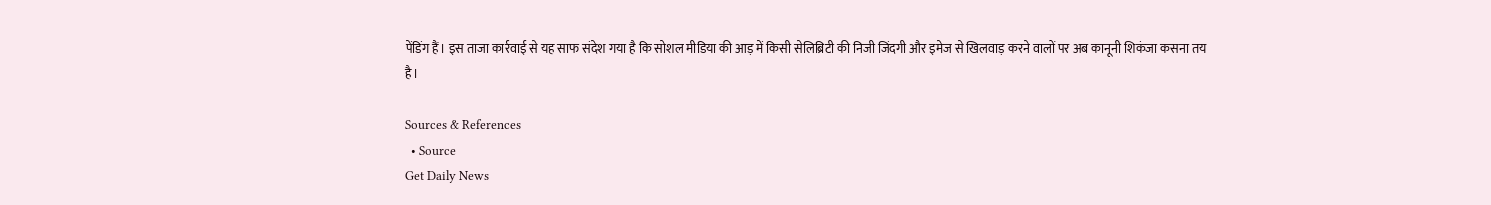पेंडिंग हैं। इस ताजा कार्रवाई से यह साफ संदेश गया है कि सोशल मीडिया की आड़ में किसी सेलिब्रिटी की निजी जिंदगी और इमेज से खिलवाड़ करने वालों पर अब कानूनी शिकंजा कसना तय है।

Sources & References
  • Source
Get Daily News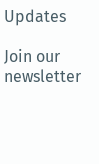Updates

Join our newsletter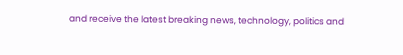and receive the latest breaking news, technology, politics and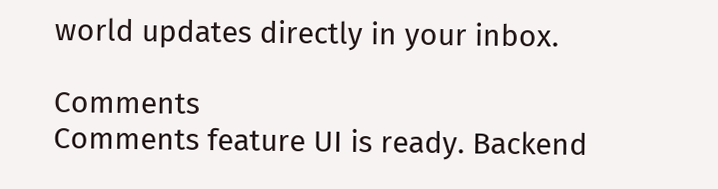world updates directly in your inbox.

Comments
Comments feature UI is ready. Backend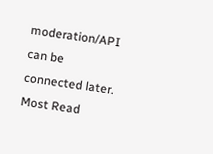moderation/API can be connected later.
Most Read